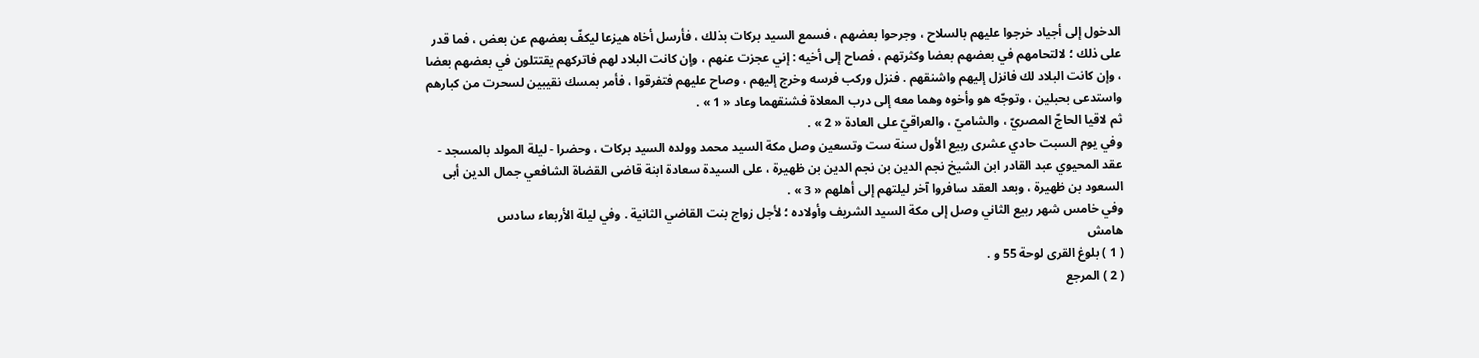الدخول إلى أجياد خرجوا عليهم بالسلاح ، وجرحوا بعضهم ، فسمع السيد بركات بذلك ، فأرسل أخاه هيزعا ليكفّ بعضهم عن بعض ، فما قدر على ذلك ؛ لالتحامهم في بعضهم بعضا وكثرتهم ، فصاح إلى أخيه : إني عجزت عنهم ، وإن كانت البلاد لهم فاتركهم يقتتلون في بعضهم بعضا ، وإن كانت البلاد لك فانزل إليهم واشنقهم . فنزل وركب فرسه وخرج إليهم ، وصاح عليهم فتفرقوا ، فأمر بمسك نقيبين لسحرت من كبارهم واستدعى بحبلين ، وتوجّه هو وأخوه وهما معه إلى درب المعلاة فشنقهما وعاد « 1 » .
ثم لاقيا الحاجّ المصريّ ، والشاميّ ، والعراقيّ على العادة « 2 » .
وفي يوم السبت حادي عشرى ربيع الأول سنة ست وتسعين وصل مكة السيد محمد وولده السيد بركات ، وحضرا - ليلة المولد بالمسجد - عقد المحيوي عبد القادر ابن الشيخ نجم الدين بن نجم الدين بن ظهيرة ، على السيدة سعادة ابنة قاضى القضاة الشافعي جمال الدين أبى السعود بن ظهيرة ، وبعد العقد سافروا آخر ليلتهم إلى أهلهم « 3 » .
وفي خامس شهر ربيع الثاني وصل إلى مكة السيد الشريف وأولاده ؛ لأجل زواج بنت القاضي الثانية . وفي ليلة الأربعاء سادس
هامش
( 1 ) بلوغ القرى لوحة 55 و .
( 2 ) المرجع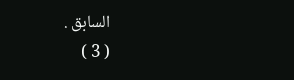السابق .
( 3 )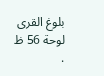بلوغ القرى لوحة 56 ظ .